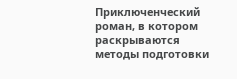Приключенческий роман, в котором раскрываются методы подготовки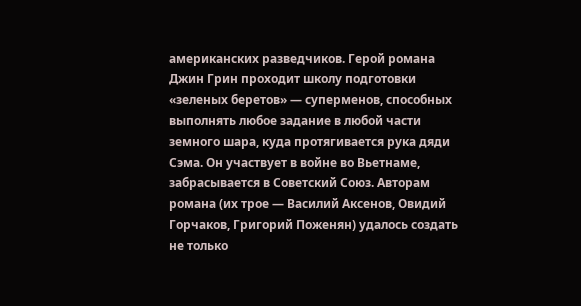американских разведчиков. Герой романа Джин Грин проходит школу подготовки «зеленых беретов» — суперменов, способных выполнять любое задание в любой части земного шара, куда протягивается рука дяди Сэма. Он участвует в войне во Вьетнаме, забрасывается в Советский Союз. Авторам романа (их трое — Василий Аксенов, Овидий Горчаков, Григорий Поженян) удалось создать не только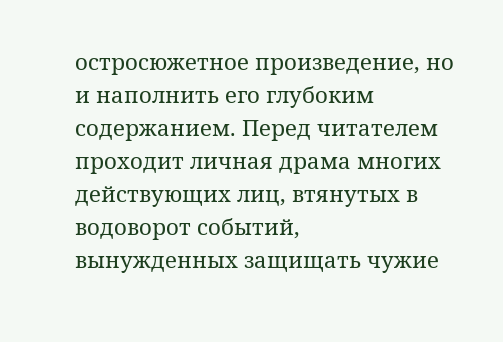остросюжетное произведение, но и наполнить его глубоким содержанием. Перед читателем проходит личная драма многих действующих лиц, втянутых в водоворот событий, вынужденных защищать чужие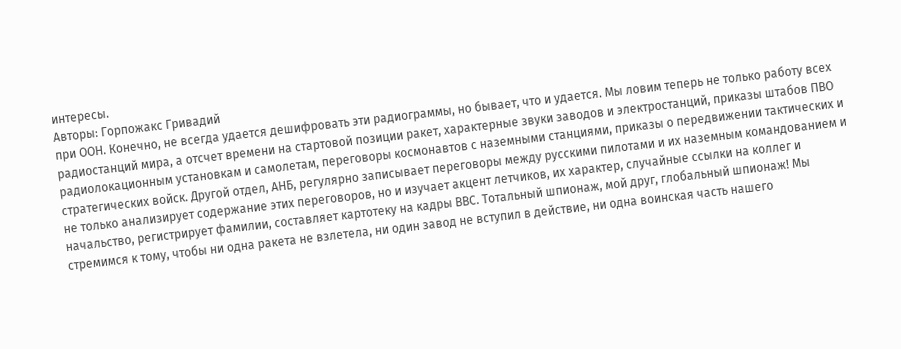интересы.
Авторы: Горпожакс Гривадий
при ООН. Конечно, не всегда удается дешифровать эти радиограммы, но бывает, что и удается. Мы ловим теперь не только работу всех радиостанций мира, а отсчет времени на стартовой позиции ракет, характерные звуки заводов и электростанций, приказы штабов ПВО радиолокационным установкам и самолетам, переговоры космонавтов с наземными станциями, приказы о передвижении тактических и стратегических войск. Другой отдел, АНБ, регулярно записывает переговоры между русскими пилотами и их наземным командованием и не только анализирует содержание этих переговоров, но и изучает акцент летчиков, их характер, случайные ссылки на коллег и начальство, регистрирует фамилии, составляет картотеку на кадры ВВС. Тотальный шпионаж, мой друг, глобальный шпионаж! Мы стремимся к тому, чтобы ни одна ракета не взлетела, ни один завод не вступил в действие, ни одна воинская часть нашего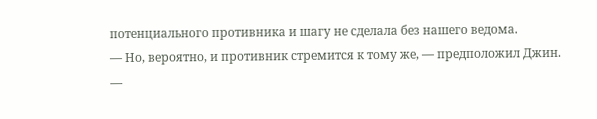потенциального противника и шагу не сделала без нашего ведома.
— Но, вероятно, и противник стремится к тому же, — предположил Джин.
—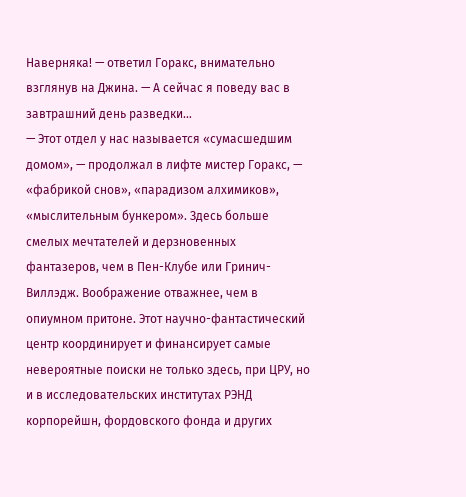Наверняка! — ответил Горакс, внимательно взглянув на Джина. — А сейчас я поведу вас в завтрашний день разведки…
— Этот отдел у нас называется «сумасшедшим домом», — продолжал в лифте мистер Горакс, — «фабрикой снов», «парадизом алхимиков», «мыслительным бункером». Здесь больше смелых мечтателей и дерзновенных фантазеров, чем в Пен-Клубе или Гринич-Виллэдж. Воображение отважнее, чем в опиумном притоне. Этот научно-фантастический центр координирует и финансирует самые невероятные поиски не только здесь, при ЦРУ, но и в исследовательских институтах РЭНД корпорейшн, фордовского фонда и других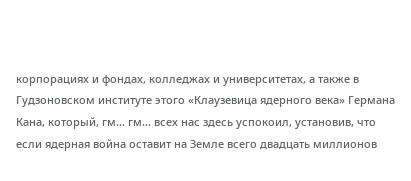корпорациях и фондах, колледжах и университетах, а также в Гудзоновском институте этого «Клаузевица ядерного века» Германа Кана, который, гм… гм… всех нас здесь успокоил, установив, что если ядерная война оставит на Земле всего двадцать миллионов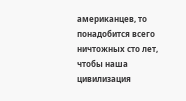американцев, то понадобится всего ничтожных сто лет, чтобы наша цивилизация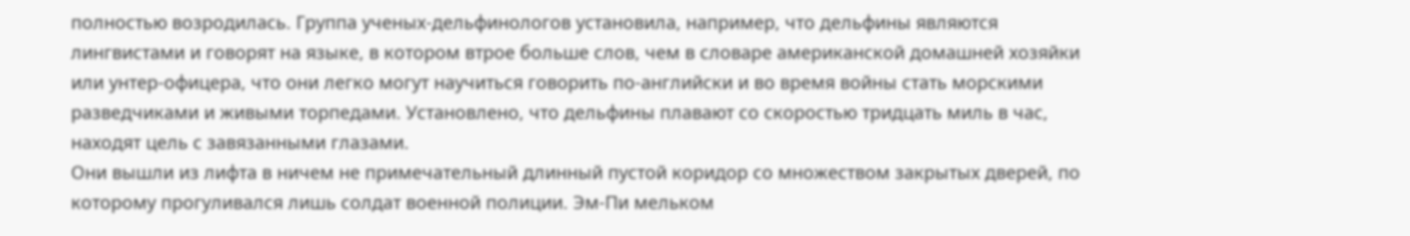полностью возродилась. Группа ученых-дельфинологов установила, например, что дельфины являются лингвистами и говорят на языке, в котором втрое больше слов, чем в словаре американской домашней хозяйки или унтер-офицера, что они легко могут научиться говорить по-английски и во время войны стать морскими разведчиками и живыми торпедами. Установлено, что дельфины плавают со скоростью тридцать миль в час, находят цель с завязанными глазами.
Они вышли из лифта в ничем не примечательный длинный пустой коридор со множеством закрытых дверей, по которому прогуливался лишь солдат военной полиции. Эм-Пи мельком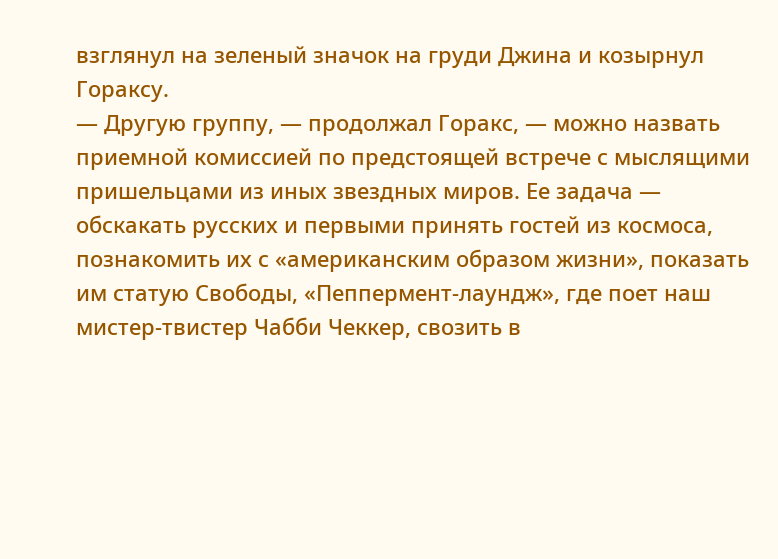взглянул на зеленый значок на груди Джина и козырнул Гораксу.
— Другую группу, — продолжал Горакс, — можно назвать приемной комиссией по предстоящей встрече с мыслящими пришельцами из иных звездных миров. Ее задача — обскакать русских и первыми принять гостей из космоса, познакомить их с «американским образом жизни», показать им статую Свободы, «Пеппермент-лаундж», где поет наш мистер-твистер Чабби Чеккер, свозить в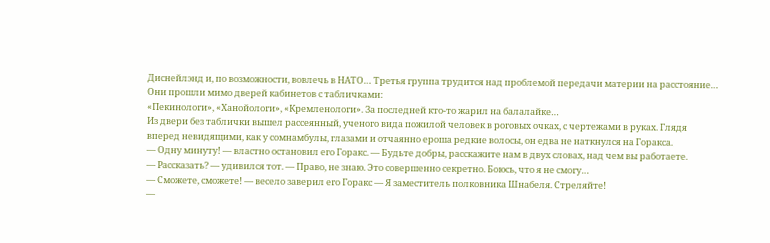Диснейлэнд и, по возможности, вовлечь в НАТО… Третья группа трудится над проблемой передачи материи на расстояние…
Они прошли мимо дверей кабинетов с табличками:
«Пекинологи», «Ханойологи», «Кремленологи». За последней кто-то жарил на балалайке…
Из двери без таблички вышел рассеянный, ученого вида пожилой человек в роговых очках, с чертежами в руках. Глядя вперед невидящими, как у сомнамбулы, глазами и отчаянно ероша редкие волосы, он едва не наткнулся на Горакса.
— Одну минуту! — властно остановил его Горакс. — Будьте добры, расскажите нам в двух словах, над чем вы работаете.
— Рассказать? — удивился тот. — Право, не знаю. Это совершенно секретно. Боюсь, что я не смогу…
— Сможете, сможете! — весело заверил его Горакс — Я заместитель полковника Шнабеля. Стреляйте!
—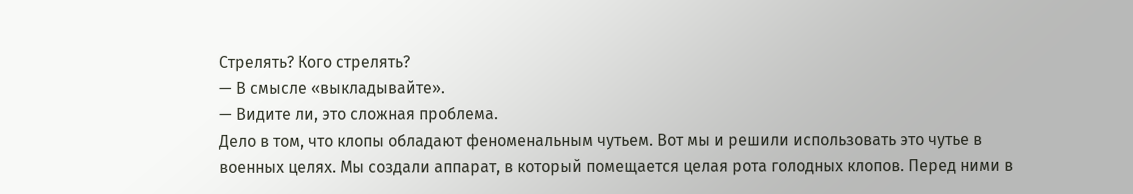Стрелять? Кого стрелять?
— В смысле «выкладывайте».
— Видите ли, это сложная проблема.
Дело в том, что клопы обладают феноменальным чутьем. Вот мы и решили использовать это чутье в военных целях. Мы создали аппарат, в который помещается целая рота голодных клопов. Перед ними в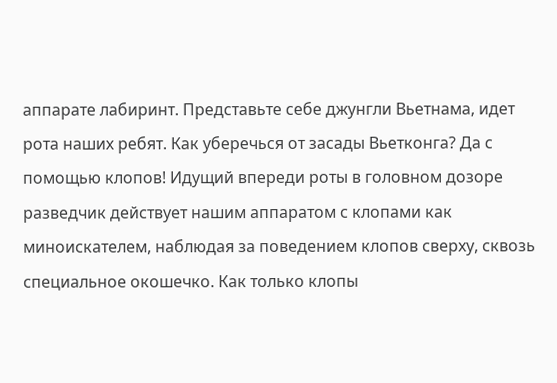аппарате лабиринт. Представьте себе джунгли Вьетнама, идет рота наших ребят. Как уберечься от засады Вьетконга? Да с помощью клопов! Идущий впереди роты в головном дозоре разведчик действует нашим аппаратом с клопами как миноискателем, наблюдая за поведением клопов сверху, сквозь специальное окошечко. Как только клопы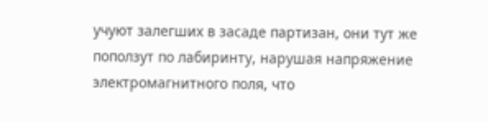учуют залегших в засаде партизан, они тут же поползут по лабиринту, нарушая напряжение электромагнитного поля, что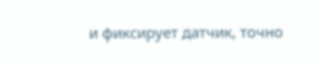и фиксирует датчик, точно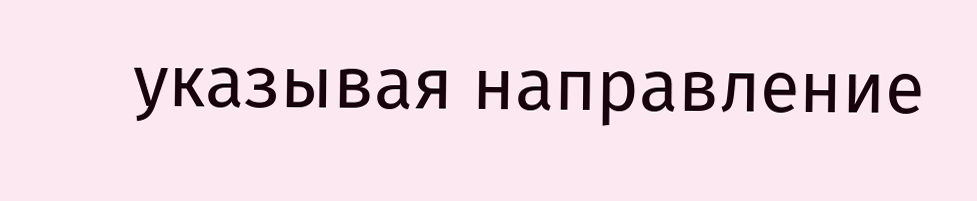указывая направление